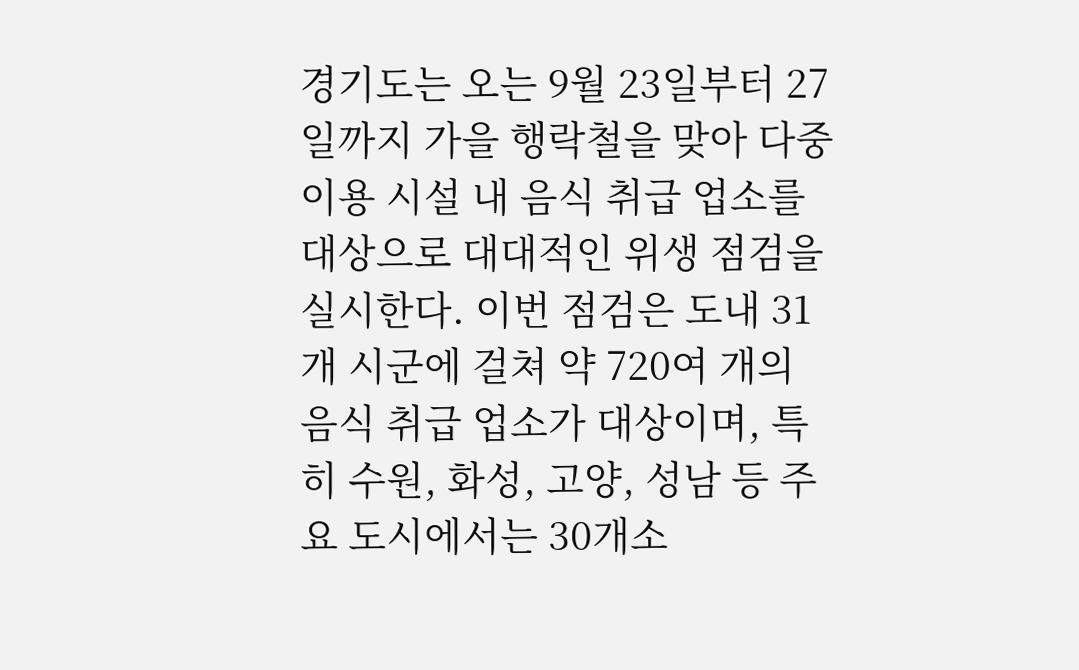경기도는 오는 9월 23일부터 27일까지 가을 행락철을 맞아 다중이용 시설 내 음식 취급 업소를 대상으로 대대적인 위생 점검을 실시한다. 이번 점검은 도내 31개 시군에 걸쳐 약 720여 개의 음식 취급 업소가 대상이며, 특히 수원, 화성, 고양, 성남 등 주요 도시에서는 30개소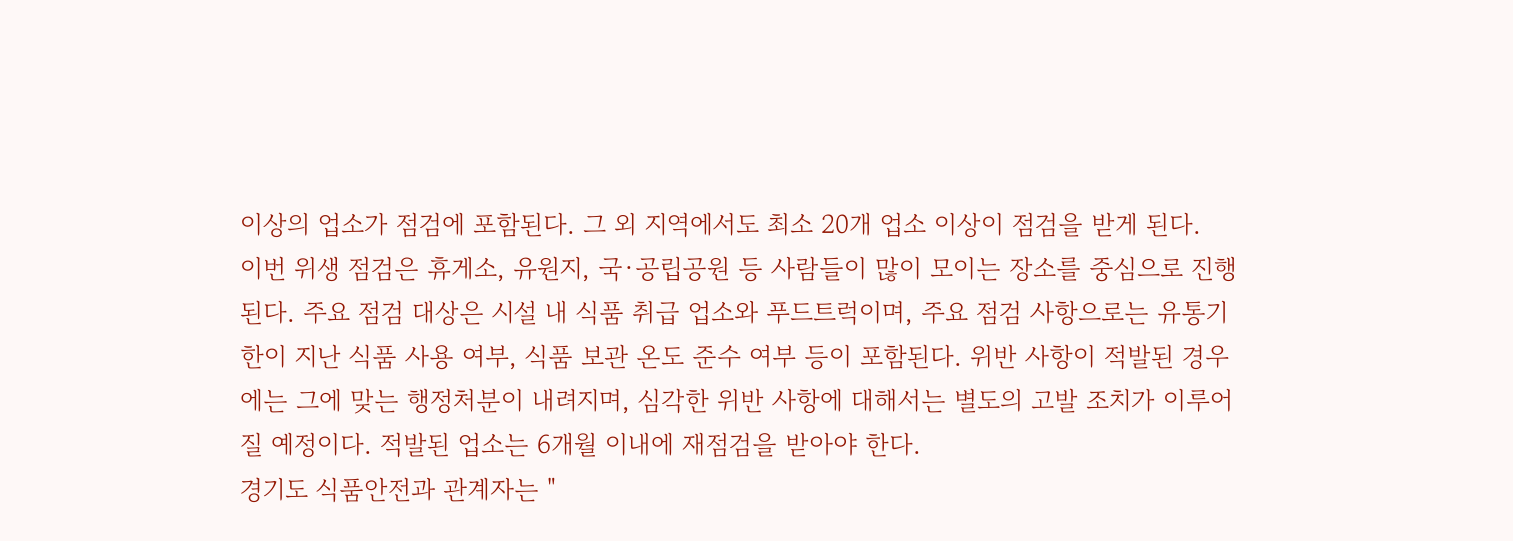이상의 업소가 점검에 포함된다. 그 외 지역에서도 최소 20개 업소 이상이 점검을 받게 된다.
이번 위생 점검은 휴게소, 유원지, 국·공립공원 등 사람들이 많이 모이는 장소를 중심으로 진행된다. 주요 점검 대상은 시설 내 식품 취급 업소와 푸드트럭이며, 주요 점검 사항으로는 유통기한이 지난 식품 사용 여부, 식품 보관 온도 준수 여부 등이 포함된다. 위반 사항이 적발된 경우에는 그에 맞는 행정처분이 내려지며, 심각한 위반 사항에 대해서는 별도의 고발 조치가 이루어질 예정이다. 적발된 업소는 6개월 이내에 재점검을 받아야 한다.
경기도 식품안전과 관계자는 "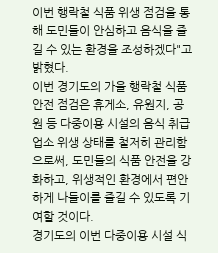이번 행락철 식품 위생 점검을 통해 도민들이 안심하고 음식을 즐길 수 있는 환경을 조성하겠다"고 밝혔다.
이번 경기도의 가을 행락철 식품 안전 점검은 휴게소, 유원지, 공원 등 다중이용 시설의 음식 취급 업소 위생 상태를 철저히 관리함으로써, 도민들의 식품 안전을 강화하고, 위생적인 환경에서 편안하게 나들이를 즐길 수 있도록 기여할 것이다.
경기도의 이번 다중이용 시설 식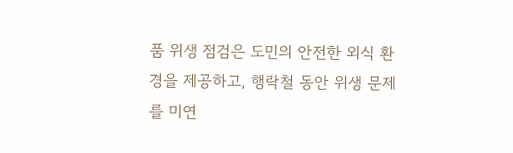품 위생 점검은 도민의 안전한 외식 환경을 제공하고, 행락철 동안 위생 문제를 미연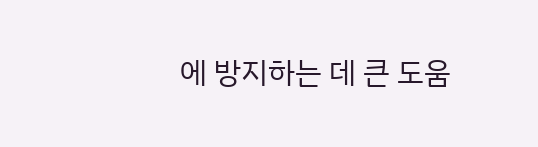에 방지하는 데 큰 도움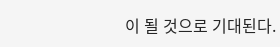이 될 것으로 기대된다.